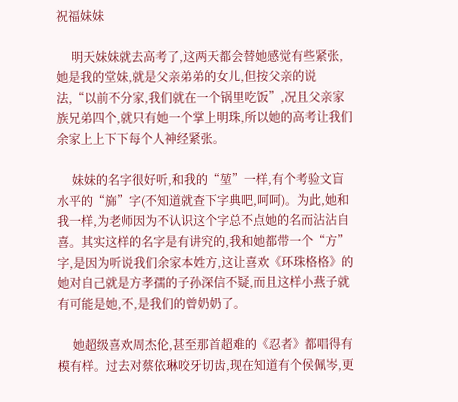祝福妹妹

     明天妹妹就去高考了,这两天都会替她感觉有些紧张,她是我的堂妹,就是父亲弟弟的女儿,但按父亲的说法,“以前不分家,我们就在一个锅里吃饭”,况且父亲家族兄弟四个,就只有她一个掌上明珠,所以她的高考让我们余家上上下下每个人神经紧张。

     妹妹的名字很好听,和我的“堃”一样,有个考验文盲水平的“旆”字(不知道就查下字典吧,呵呵)。为此,她和我一样,为老师因为不认识这个字总不点她的名而沾沾自喜。其实这样的名字是有讲究的,我和她都带一个“方”字,是因为听说我们余家本姓方,这让喜欢《环珠格格》的她对自己就是方孝孺的子孙深信不疑,而且这样小燕子就有可能是她,不,是我们的曾奶奶了。

     她超级喜欢周杰伦,甚至那首超难的《忍者》都唱得有模有样。过去对蔡依琳咬牙切齿,现在知道有个侯佩岑,更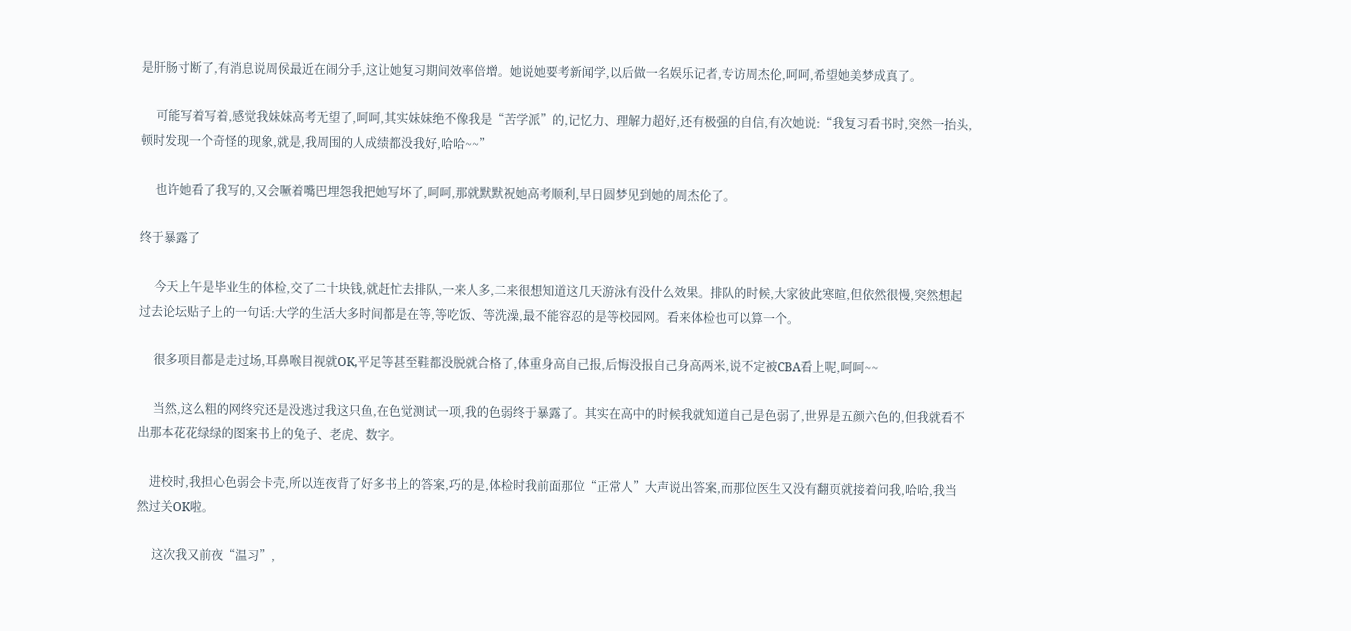是肝肠寸断了,有消息说周侯最近在闹分手,这让她复习期间效率倍增。她说她要考新闻学,以后做一名娱乐记者,专访周杰伦,呵呵,希望她美梦成真了。

     可能写着写着,感觉我妹妹高考无望了,呵呵,其实妹妹绝不像我是“苦学派”的,记忆力、理解力超好,还有极强的自信,有次她说:“我复习看书时,突然一抬头,顿时发现一个奇怪的现象,就是,我周围的人成绩都没我好,哈哈~~”

     也许她看了我写的,又会噘着嘴巴埋怨我把她写坏了,呵呵,那就默默祝她高考顺利,早日圆梦见到她的周杰伦了。

终于暴露了

     今天上午是毕业生的体检,交了二十块钱,就赶忙去排队,一来人多,二来很想知道这几天游泳有没什么效果。排队的时候,大家彼此寒暄,但依然很慢,突然想起过去论坛贴子上的一句话:大学的生活大多时间都是在等,等吃饭、等洗澡,最不能容忍的是等校园网。看来体检也可以算一个。

     很多项目都是走过场,耳鼻喉目视就OK,平足等甚至鞋都没脱就合格了,体重身高自己报,后悔没报自己身高两米,说不定被CBA看上呢,呵呵~~

     当然,这么粗的网终究还是没逃过我这只鱼,在色觉测试一项,我的色弱终于暴露了。其实在高中的时候我就知道自己是色弱了,世界是五颜六色的,但我就看不出那本花花绿绿的图案书上的兔子、老虎、数字。

    进校时,我担心色弱会卡壳,所以连夜背了好多书上的答案,巧的是,体检时我前面那位“正常人”大声说出答案,而那位医生又没有翻页就接着问我,哈哈,我当然过关OK啦。

     这次我又前夜“温习”,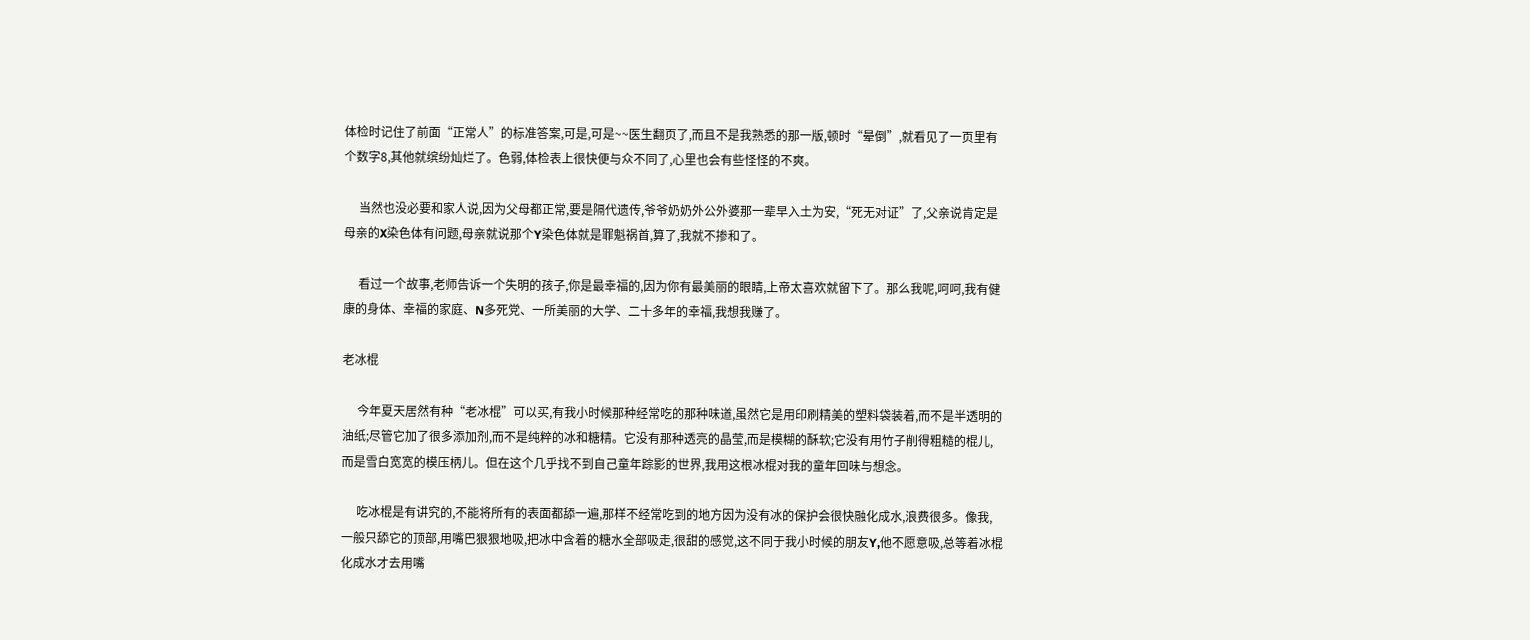体检时记住了前面“正常人”的标准答案,可是,可是~~医生翻页了,而且不是我熟悉的那一版,顿时“晕倒”,就看见了一页里有个数字8,其他就缤纷灿烂了。色弱,体检表上很快便与众不同了,心里也会有些怪怪的不爽。

     当然也没必要和家人说,因为父母都正常,要是隔代遗传,爷爷奶奶外公外婆那一辈早入土为安,“死无对证”了,父亲说肯定是母亲的X染色体有问题,母亲就说那个Y染色体就是罪魁祸首,算了,我就不掺和了。

     看过一个故事,老师告诉一个失明的孩子,你是最幸福的,因为你有最美丽的眼睛,上帝太喜欢就留下了。那么我呢,呵呵,我有健康的身体、幸福的家庭、N多死党、一所美丽的大学、二十多年的幸福,我想我赚了。

老冰棍

     今年夏天居然有种“老冰棍”可以买,有我小时候那种经常吃的那种味道,虽然它是用印刷精美的塑料袋装着,而不是半透明的油纸;尽管它加了很多添加剂,而不是纯粹的冰和糖精。它没有那种透亮的晶莹,而是模糊的酥软;它没有用竹子削得粗糙的棍儿,而是雪白宽宽的模压柄儿。但在这个几乎找不到自己童年踪影的世界,我用这根冰棍对我的童年回味与想念。

     吃冰棍是有讲究的,不能将所有的表面都舔一遍,那样不经常吃到的地方因为没有冰的保护会很快融化成水,浪费很多。像我,一般只舔它的顶部,用嘴巴狠狠地吸,把冰中含着的糖水全部吸走,很甜的感觉,这不同于我小时候的朋友Y,他不愿意吸,总等着冰棍化成水才去用嘴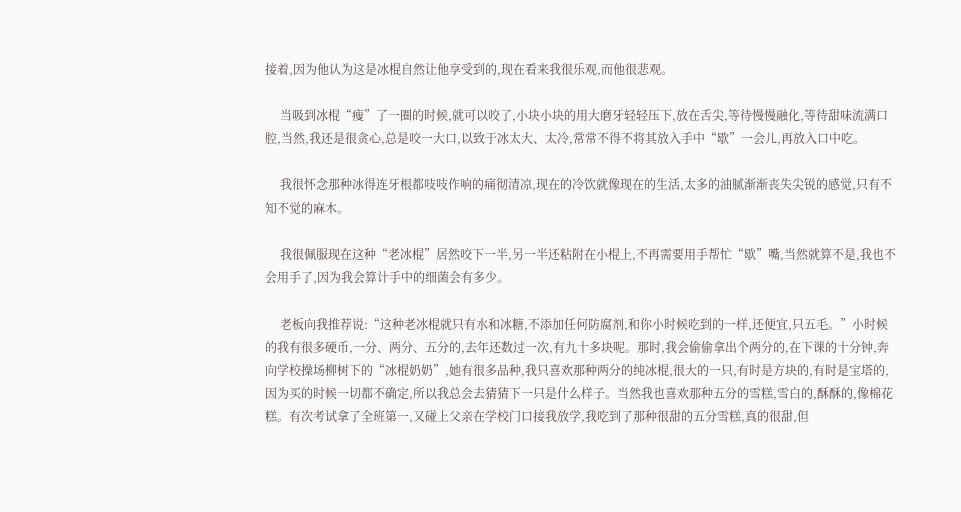接着,因为他认为这是冰棍自然让他享受到的,现在看来我很乐观,而他很悲观。

     当吸到冰棍“瘦”了一圈的时候,就可以咬了,小块小块的用大磨牙轻轻压下,放在舌尖,等待慢慢融化,等待甜味流满口腔,当然,我还是很贪心,总是咬一大口,以致于冰太大、太冷,常常不得不将其放入手中“歇”一会儿,再放入口中吃。

     我很怀念那种冰得连牙根都吱吱作响的痛彻清凉,现在的冷饮就像现在的生活,太多的油腻渐渐丧失尖锐的感觉,只有不知不觉的麻木。

     我很佩服现在这种“老冰棍”居然咬下一半,另一半还粘附在小棍上,不再需要用手帮忙“歇”嘴,当然就算不是,我也不会用手了,因为我会算计手中的细菌会有多少。

     老板向我推荐说:“这种老冰棍就只有水和冰糖,不添加任何防腐剂,和你小时候吃到的一样,还便宜,只五毛。”小时候的我有很多硬币,一分、两分、五分的,去年还数过一次,有九十多块呢。那时,我会偷偷拿出个两分的,在下课的十分钟,奔向学校操场柳树下的“冰棍奶奶”,她有很多品种,我只喜欢那种两分的纯冰棍,很大的一只,有时是方块的,有时是宝塔的,因为买的时候一切都不确定,所以我总会去猜猜下一只是什么样子。当然我也喜欢那种五分的雪糕,雪白的,酥酥的,像棉花糕。有次考试拿了全班第一,又碰上父亲在学校门口接我放学,我吃到了那种很甜的五分雪糕,真的很甜,但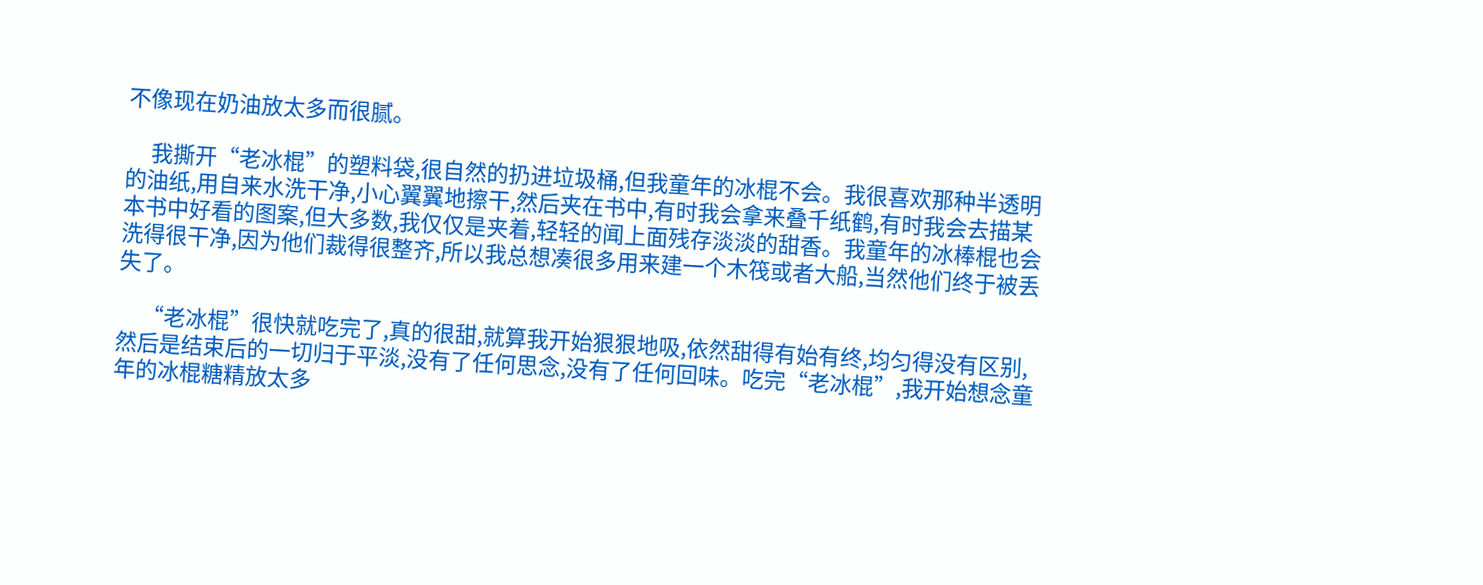不像现在奶油放太多而很腻。

     我撕开“老冰棍”的塑料袋,很自然的扔进垃圾桶,但我童年的冰棍不会。我很喜欢那种半透明的油纸,用自来水洗干净,小心翼翼地擦干,然后夹在书中,有时我会拿来叠千纸鹤,有时我会去描某本书中好看的图案,但大多数,我仅仅是夹着,轻轻的闻上面残存淡淡的甜香。我童年的冰棒棍也会洗得很干净,因为他们裁得很整齐,所以我总想凑很多用来建一个木筏或者大船,当然他们终于被丢失了。

     “老冰棍”很快就吃完了,真的很甜,就算我开始狠狠地吸,依然甜得有始有终,均匀得没有区别,然后是结束后的一切归于平淡,没有了任何思念,没有了任何回味。吃完“老冰棍”,我开始想念童年的冰棍糖精放太多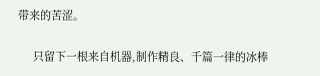带来的苦涩。

     只留下一根来自机器,制作精良、千篇一律的冰棒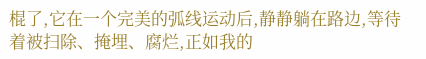棍了,它在一个完美的弧线运动后,静静躺在路边,等待着被扫除、掩埋、腐烂,正如我的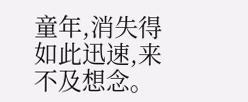童年,消失得如此迅速,来不及想念。